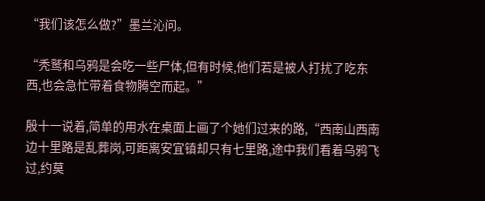“我们该怎么做?”墨兰沁问。

“秃鹫和乌鸦是会吃一些尸体,但有时候,他们若是被人打扰了吃东西,也会急忙带着食物腾空而起。”

殷十一说着,简单的用水在桌面上画了个她们过来的路,“西南山西南边十里路是乱葬岗,可距离安宜镇却只有七里路,途中我们看着乌鸦飞过,约莫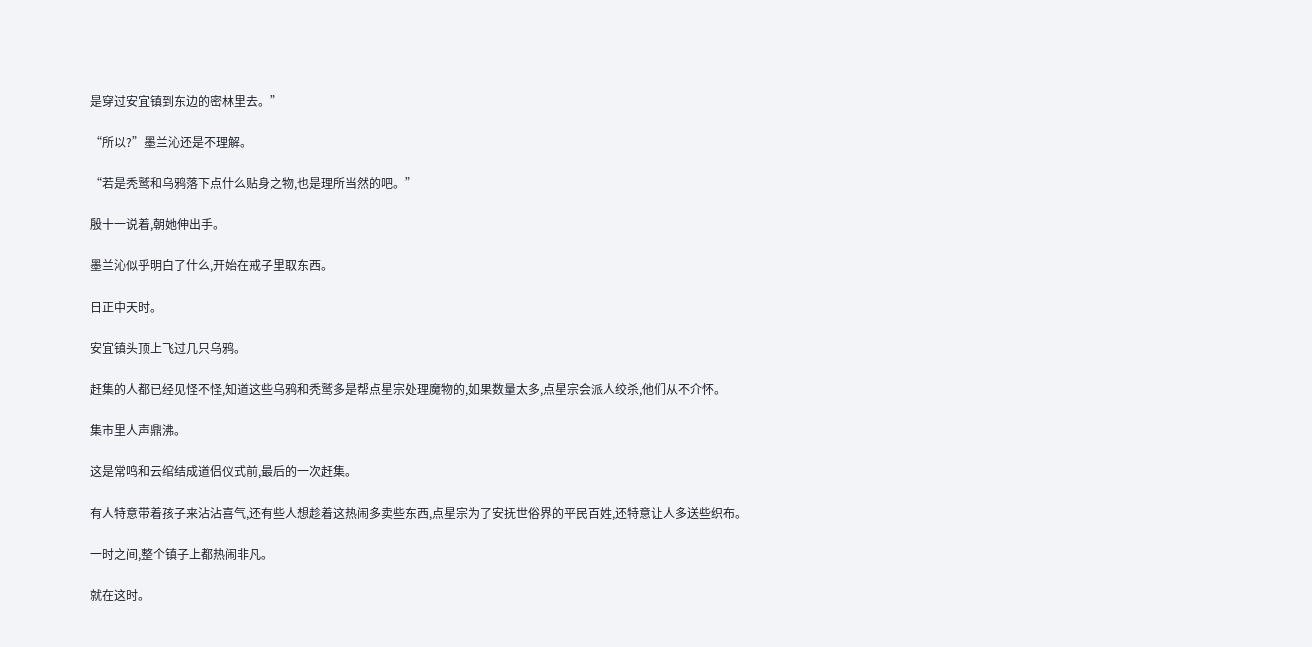是穿过安宜镇到东边的密林里去。”

“所以?”墨兰沁还是不理解。

“若是秃鹫和乌鸦落下点什么贴身之物,也是理所当然的吧。”

殷十一说着,朝她伸出手。

墨兰沁似乎明白了什么,开始在戒子里取东西。

日正中天时。

安宜镇头顶上飞过几只乌鸦。

赶集的人都已经见怪不怪,知道这些乌鸦和秃鹫多是帮点星宗处理魔物的,如果数量太多,点星宗会派人绞杀,他们从不介怀。

集市里人声鼎沸。

这是常鸣和云绾结成道侣仪式前,最后的一次赶集。

有人特意带着孩子来沾沾喜气,还有些人想趁着这热闹多卖些东西,点星宗为了安抚世俗界的平民百姓,还特意让人多送些织布。

一时之间,整个镇子上都热闹非凡。

就在这时。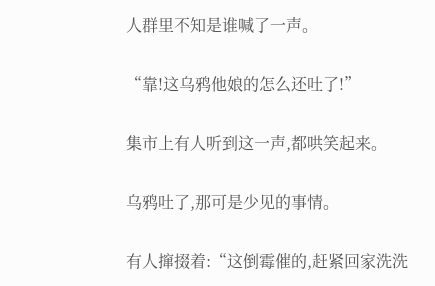人群里不知是谁喊了一声。

“靠!这乌鸦他娘的怎么还吐了!”

集市上有人听到这一声,都哄笑起来。

乌鸦吐了,那可是少见的事情。

有人撺掇着:“这倒霉催的,赶紧回家洗洗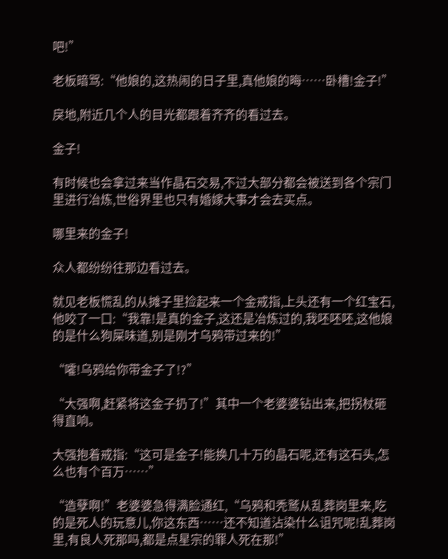吧!”

老板暗骂:“他娘的,这热闹的日子里,真他娘的晦……卧槽!金子!”

戾地,附近几个人的目光都跟着齐齐的看过去。

金子!

有时候也会拿过来当作晶石交易,不过大部分都会被送到各个宗门里进行冶炼,世俗界里也只有婚嫁大事才会去买点。

哪里来的金子!

众人都纷纷往那边看过去。

就见老板慌乱的从摊子里捡起来一个金戒指,上头还有一个红宝石,他咬了一口:“我靠!是真的金子,这还是冶炼过的,我呸呸呸,这他娘的是什么狗屎味道,别是刚才乌鸦带过来的!”

“嚯!乌鸦给你带金子了!?”

“大强啊,赶紧将这金子扔了!”其中一个老婆婆钻出来,把拐杖砸得直响。

大强抱着戒指:“这可是金子!能换几十万的晶石呢,还有这石头,怎么也有个百万……”

“造孽啊!”老婆婆急得满脸通红,“乌鸦和秃鹫从乱葬岗里来,吃的是死人的玩意儿,你这东西……还不知道沾染什么诅咒呢!乱葬岗里,有良人死那吗,都是点星宗的罪人死在那!”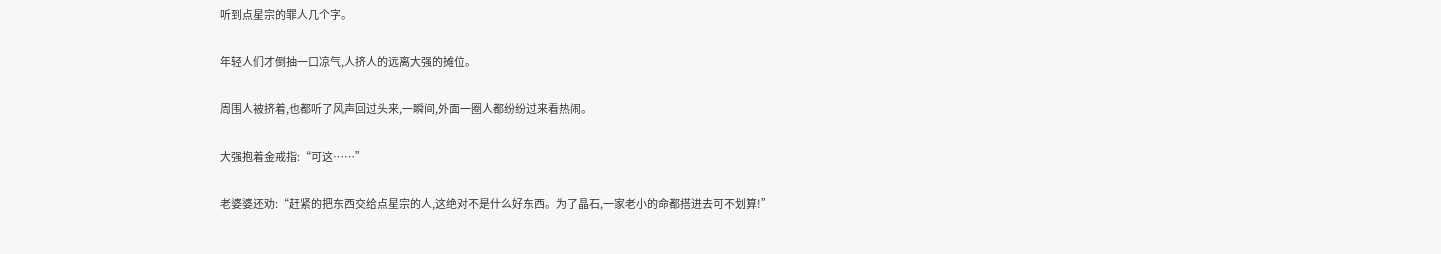听到点星宗的罪人几个字。

年轻人们才倒抽一口凉气,人挤人的远离大强的摊位。

周围人被挤着,也都听了风声回过头来,一瞬间,外面一圈人都纷纷过来看热闹。

大强抱着金戒指:“可这……”

老婆婆还劝:“赶紧的把东西交给点星宗的人,这绝对不是什么好东西。为了晶石,一家老小的命都搭进去可不划算!”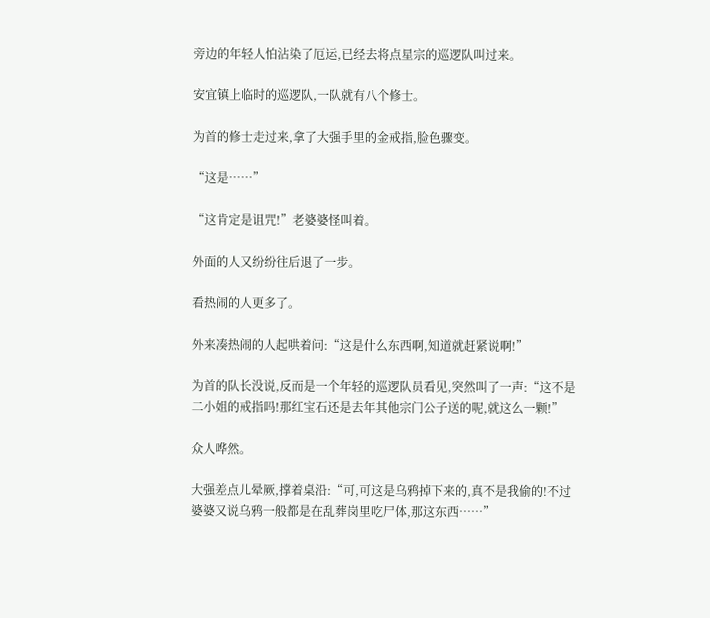旁边的年轻人怕沾染了厄运,已经去将点星宗的巡逻队叫过来。

安宜镇上临时的巡逻队,一队就有八个修士。

为首的修士走过来,拿了大强手里的金戒指,脸色骤变。

“这是……”

“这肯定是诅咒!”老婆婆怪叫着。

外面的人又纷纷往后退了一步。

看热闹的人更多了。

外来凑热闹的人起哄着问:“这是什么东西啊,知道就赶紧说啊!”

为首的队长没说,反而是一个年轻的巡逻队员看见,突然叫了一声:“这不是二小姐的戒指吗!那红宝石还是去年其他宗门公子送的呢,就这么一颗!”

众人哗然。

大强差点儿晕厥,撑着桌沿:“可,可这是乌鸦掉下来的,真不是我偷的!不过婆婆又说乌鸦一般都是在乱葬岗里吃尸体,那这东西……”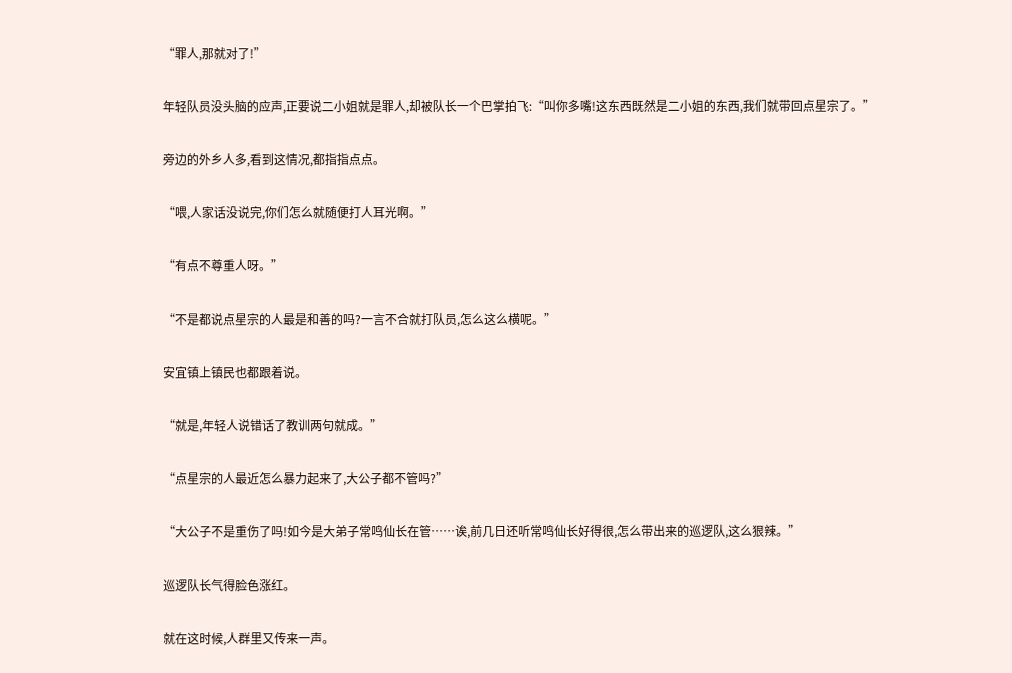“罪人,那就对了!”

年轻队员没头脑的应声,正要说二小姐就是罪人,却被队长一个巴掌拍飞:“叫你多嘴!这东西既然是二小姐的东西,我们就带回点星宗了。”

旁边的外乡人多,看到这情况,都指指点点。

“喂,人家话没说完,你们怎么就随便打人耳光啊。”

“有点不尊重人呀。”

“不是都说点星宗的人最是和善的吗?一言不合就打队员,怎么这么横呢。”

安宜镇上镇民也都跟着说。

“就是,年轻人说错话了教训两句就成。”

“点星宗的人最近怎么暴力起来了,大公子都不管吗?”

“大公子不是重伤了吗!如今是大弟子常鸣仙长在管……诶,前几日还听常鸣仙长好得很,怎么带出来的巡逻队,这么狠辣。”

巡逻队长气得脸色涨红。

就在这时候,人群里又传来一声。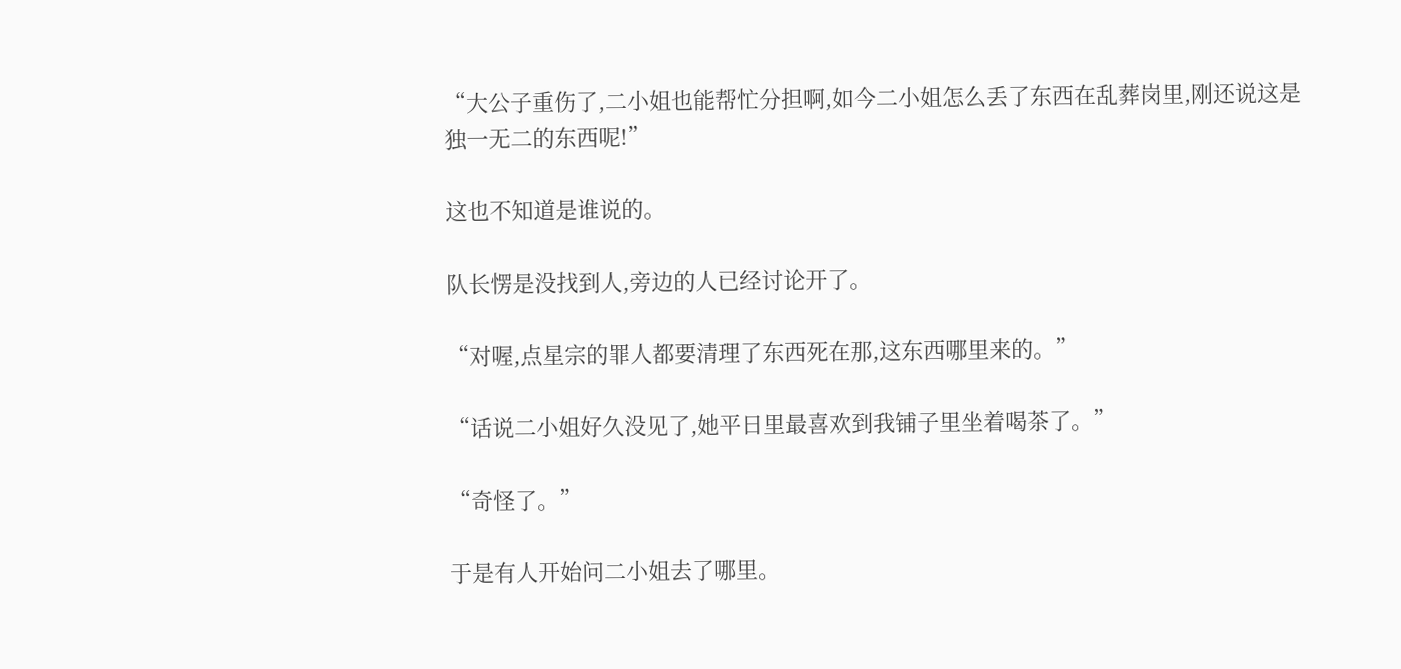“大公子重伤了,二小姐也能帮忙分担啊,如今二小姐怎么丢了东西在乱葬岗里,刚还说这是独一无二的东西呢!”

这也不知道是谁说的。

队长愣是没找到人,旁边的人已经讨论开了。

“对喔,点星宗的罪人都要清理了东西死在那,这东西哪里来的。”

“话说二小姐好久没见了,她平日里最喜欢到我铺子里坐着喝茶了。”

“奇怪了。”

于是有人开始问二小姐去了哪里。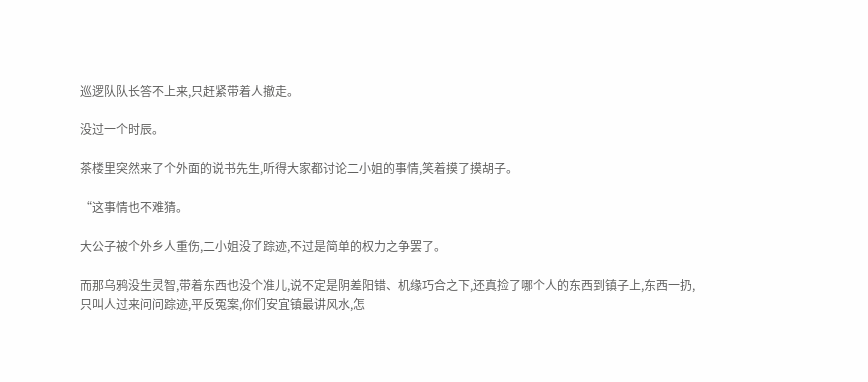巡逻队队长答不上来,只赶紧带着人撤走。

没过一个时辰。

茶楼里突然来了个外面的说书先生,听得大家都讨论二小姐的事情,笑着摸了摸胡子。

“这事情也不难猜。

大公子被个外乡人重伤,二小姐没了踪迹,不过是简单的权力之争罢了。

而那乌鸦没生灵智,带着东西也没个准儿,说不定是阴差阳错、机缘巧合之下,还真捡了哪个人的东西到镇子上,东西一扔,只叫人过来问问踪迹,平反冤案,你们安宜镇最讲风水,怎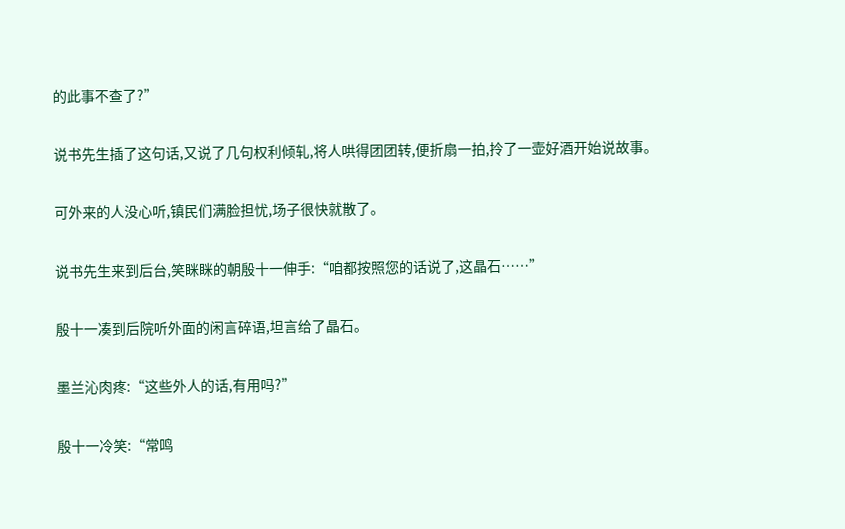的此事不查了?”

说书先生插了这句话,又说了几句权利倾轧,将人哄得团团转,便折扇一拍,拎了一壶好酒开始说故事。

可外来的人没心听,镇民们满脸担忧,场子很快就散了。

说书先生来到后台,笑眯眯的朝殷十一伸手:“咱都按照您的话说了,这晶石……”

殷十一凑到后院听外面的闲言碎语,坦言给了晶石。

墨兰沁肉疼:“这些外人的话,有用吗?”

殷十一冷笑:“常鸣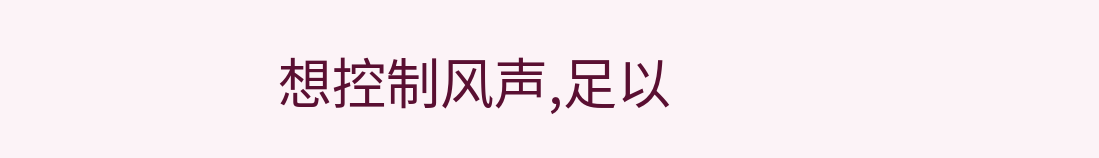想控制风声,足以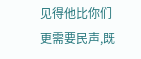见得他比你们更需要民声,既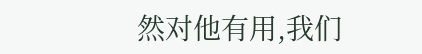然对他有用,我们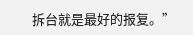拆台就是最好的报复。”